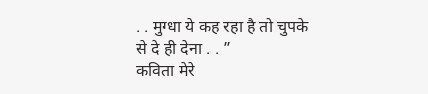. . मुग्धा ये कह रहा है तो चुपके से दे ही देना . . ”
कविता मेरे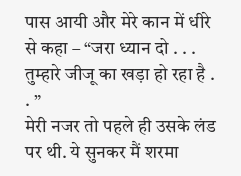पास आयी और मेरे कान में धीरे से कहा – “जरा ध्यान दो . . . तुम्हारे जीजू का खड़ा हो रहा है . . ”
मेरी नजर तो पहले ही उसके लंड पर थी. ये सुनकर मैं शरमा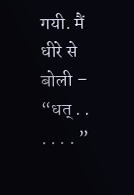गयी. मैं धीरे से बोली –
“धत् . . . . . . ”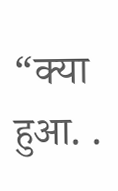“क्या हुआ. .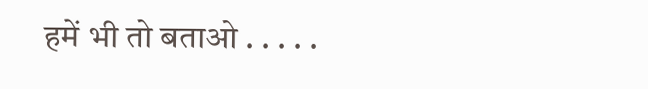हमें भी तो बताओ . . . . .